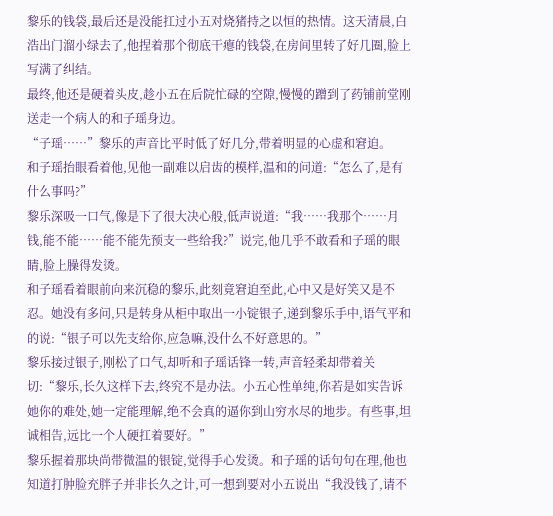黎乐的钱袋,最后还是没能扛过小五对烧猪持之以恒的热情。这天清晨,白浩出门溜小绿去了,他捏着那个彻底干瘪的钱袋,在房间里转了好几圈,脸上写满了纠结。
最终,他还是硬着头皮,趁小五在后院忙碌的空隙,慢慢的蹭到了药铺前堂刚送走一个病人的和子瑶身边。
“子瑶……”黎乐的声音比平时低了好几分,带着明显的心虚和窘迫。
和子瑶抬眼看着他,见他一副难以启齿的模样,温和的问道:“怎么了,是有什么事吗?”
黎乐深吸一口气,像是下了很大决心般,低声说道:“我……我那个……月钱,能不能……能不能先预支一些给我?”说完,他几乎不敢看和子瑶的眼睛,脸上臊得发烫。
和子瑶看着眼前向来沉稳的黎乐,此刻竟窘迫至此,心中又是好笑又是不忍。她没有多问,只是转身从柜中取出一小锭银子,递到黎乐手中,语气平和的说:“银子可以先支给你,应急嘛,没什么不好意思的。”
黎乐接过银子,刚松了口气,却听和子瑶话锋一转,声音轻柔却带着关切:“黎乐,长久这样下去,终究不是办法。小五心性单纯,你若是如实告诉她你的难处,她一定能理解,绝不会真的逼你到山穷水尽的地步。有些事,坦诚相告,远比一个人硬扛着要好。”
黎乐握着那块尚带微温的银锭,觉得手心发烫。和子瑶的话句句在理,他也知道打肿脸充胖子并非长久之计,可一想到要对小五说出“我没钱了,请不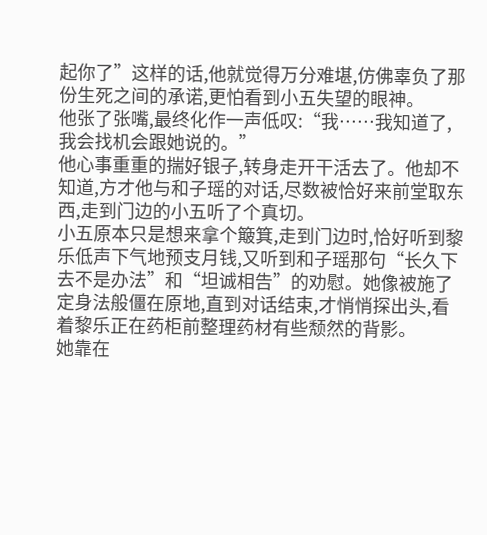起你了”这样的话,他就觉得万分难堪,仿佛辜负了那份生死之间的承诺,更怕看到小五失望的眼神。
他张了张嘴,最终化作一声低叹:“我……我知道了,我会找机会跟她说的。”
他心事重重的揣好银子,转身走开干活去了。他却不知道,方才他与和子瑶的对话,尽数被恰好来前堂取东西,走到门边的小五听了个真切。
小五原本只是想来拿个簸箕,走到门边时,恰好听到黎乐低声下气地预支月钱,又听到和子瑶那句“长久下去不是办法”和“坦诚相告”的劝慰。她像被施了定身法般僵在原地,直到对话结束,才悄悄探出头,看着黎乐正在药柜前整理药材有些颓然的背影。
她靠在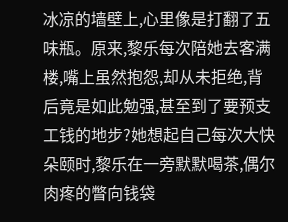冰凉的墙壁上,心里像是打翻了五味瓶。原来,黎乐每次陪她去客满楼,嘴上虽然抱怨,却从未拒绝,背后竟是如此勉强,甚至到了要预支工钱的地步?她想起自己每次大快朵颐时,黎乐在一旁默默喝茶,偶尔肉疼的瞥向钱袋